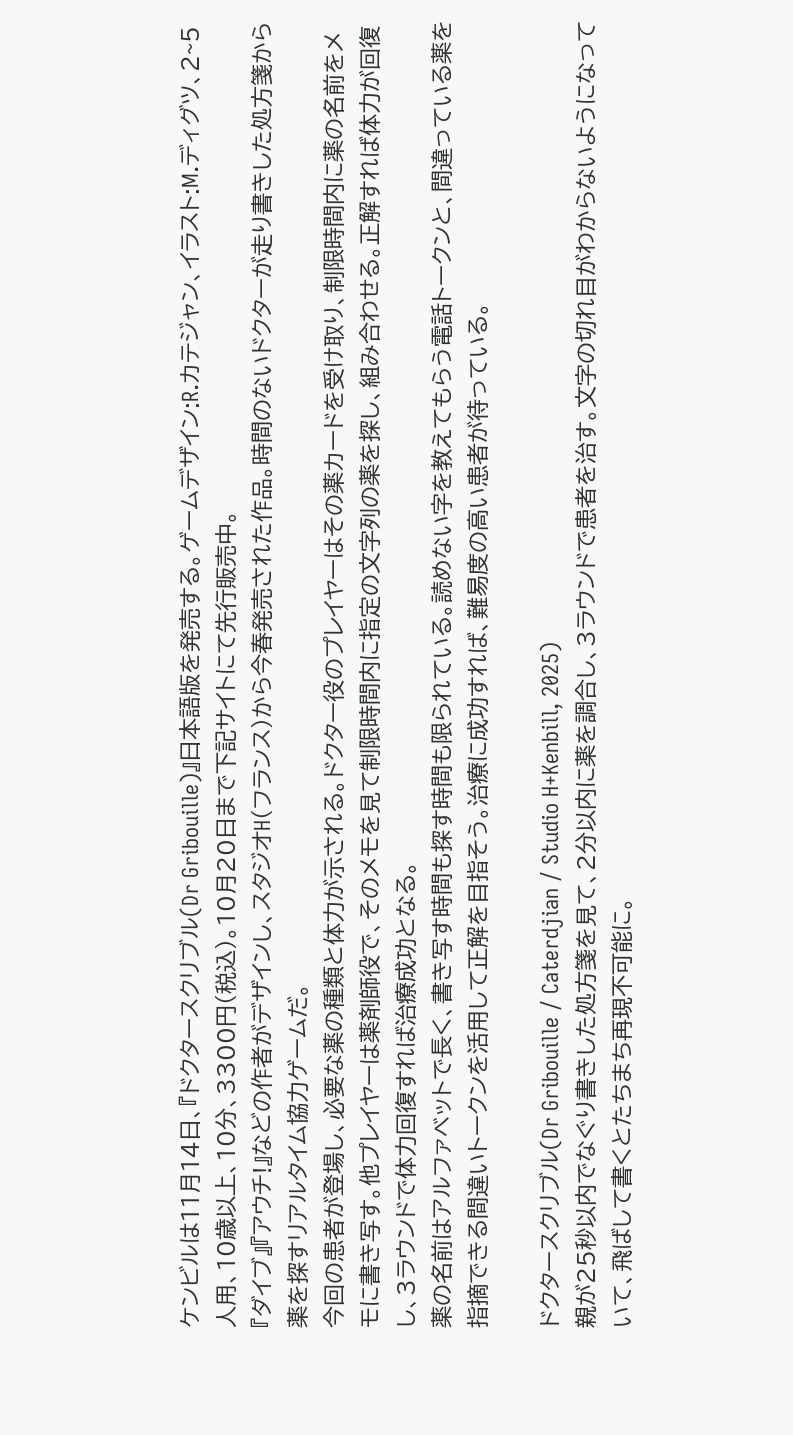ケンビルは11月14日、『ドクタースクリブル(Dr Gribouille)』日本語版を発売する。ゲームデザイン:R.カテジャン、イラスト:M.ディグツ、2~5人用、10歳以上、10分、3300円(税込)。10月20日まで下記サイトにて先行販売中。
『ダイブ』『アウチ!』などの作者がデザインし、スタジオH(フランス)から今春発売された作品。時間のないドクターが走り書きした処方箋から薬を探すリアルタイム協力ゲームだ。
今回の患者が登場し、必要な薬の種類と体力が示される。ドクター役のプレイヤーはその薬カードを受け取り、制限時間内に薬の名前をメモに書き写す。他プレイヤーは薬剤師役で、そのメモを見て制限時間内に指定の文字列の薬を探し、組み合わせる。正解すれば体力が回復し、3ラウンドで体力回復すれば治療成功となる。
薬の名前はアルファベットで長く、書き写す時間も探す時間も限られている。読めない字を教えてもらう電話トークンと、間違っている薬を指摘できる間違いトークンを活用して正解を目指そう。治療に成功すれば、難易度の高い患者が待っている。

ドクタースクリブル(Dr Gribouille / Caterdjian / Studio H+Kenbill, 2025)
親が25秒以内でなぐり書きした処方箋を見て、2分以内に薬を調合し、3ラウンドで患者を治す。文字の切れ目がわからないようになっていて、飛ばして書くとたちまち再現不可能に。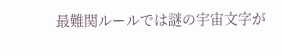最難関ルールでは謎の宇宙文字が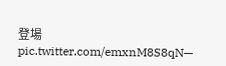登場 pic.twitter.com/emxnM8S8qN—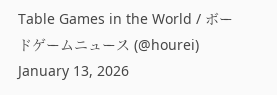Table Games in the World / ボードゲームニュース (@hourei) January 13, 2026